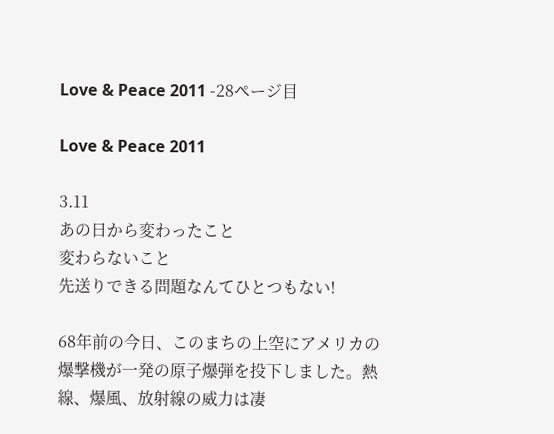Love & Peace 2011 -28ページ目

Love & Peace 2011

3.11
あの日から変わったこと
変わらないこと
先送りできる問題なんてひとつもない!

68年前の今日、このまちの上空にアメリカの爆撃機が一発の原子爆弾を投下しました。熱線、爆風、放射線の威力は凄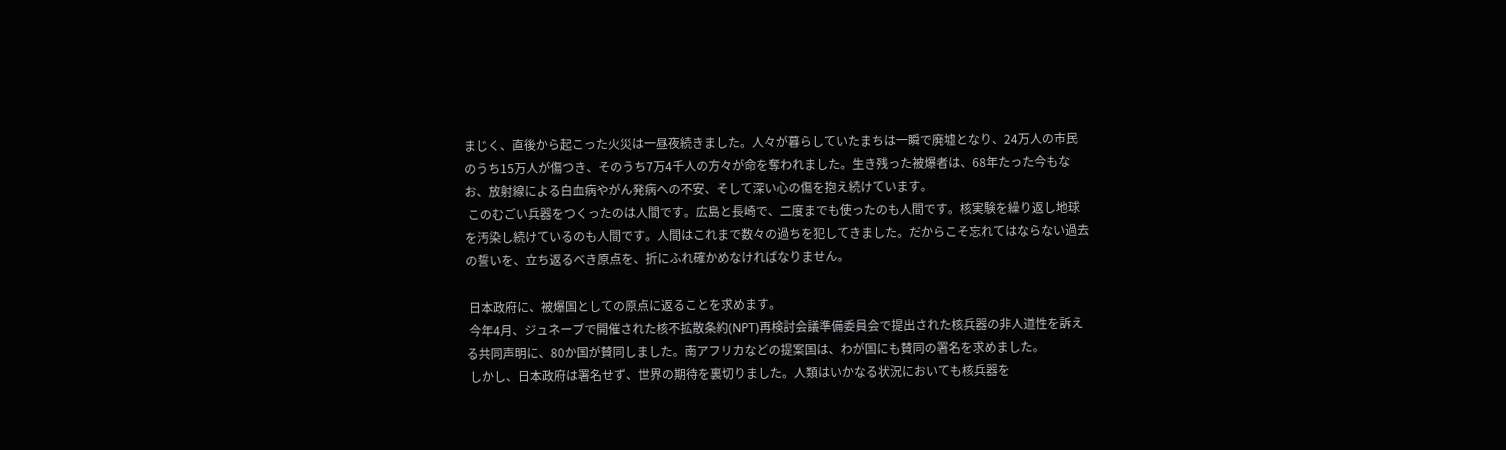まじく、直後から起こった火災は一昼夜続きました。人々が暮らしていたまちは一瞬で廃墟となり、24万人の市民のうち15万人が傷つき、そのうち7万4千人の方々が命を奪われました。生き残った被爆者は、68年たった今もなお、放射線による白血病やがん発病への不安、そして深い心の傷を抱え続けています。
 このむごい兵器をつくったのは人間です。広島と長崎で、二度までも使ったのも人間です。核実験を繰り返し地球を汚染し続けているのも人間です。人間はこれまで数々の過ちを犯してきました。だからこそ忘れてはならない過去の誓いを、立ち返るべき原点を、折にふれ確かめなければなりません。

 日本政府に、被爆国としての原点に返ることを求めます。
 今年4月、ジュネーブで開催された核不拡散条約(NPT)再検討会議準備委員会で提出された核兵器の非人道性を訴える共同声明に、80か国が賛同しました。南アフリカなどの提案国は、わが国にも賛同の署名を求めました。
 しかし、日本政府は署名せず、世界の期待を裏切りました。人類はいかなる状況においても核兵器を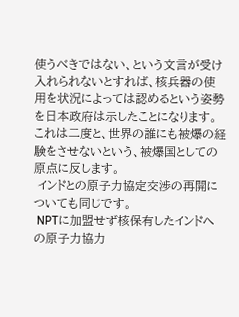使うべきではない、という文言が受け入れられないとすれば、核兵器の使用を状況によっては認めるという姿勢を日本政府は示したことになります。これは二度と、世界の誰にも被爆の経験をさせないという、被爆国としての原点に反します。
 インドとの原子力協定交渉の再開についても同じです。
 NPTに加盟せず核保有したインドへの原子力協力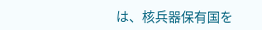は、核兵器保有国を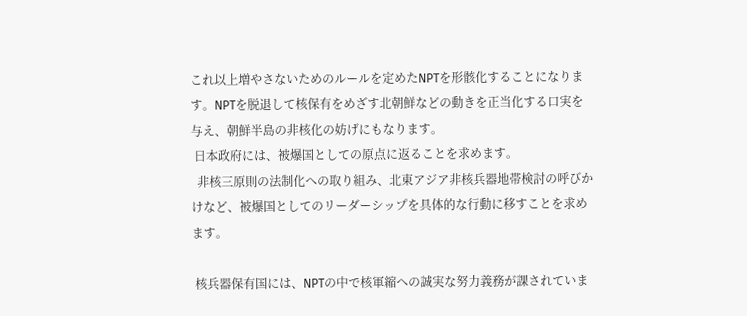これ以上増やさないためのルールを定めたNPTを形骸化することになります。NPTを脱退して核保有をめざす北朝鮮などの動きを正当化する口実を与え、朝鮮半島の非核化の妨げにもなります。
 日本政府には、被爆国としての原点に返ることを求めます。
  非核三原則の法制化への取り組み、北東アジア非核兵器地帯検討の呼びかけなど、被爆国としてのリーダーシップを具体的な行動に移すことを求めます。

 核兵器保有国には、NPTの中で核軍縮への誠実な努力義務が課されていま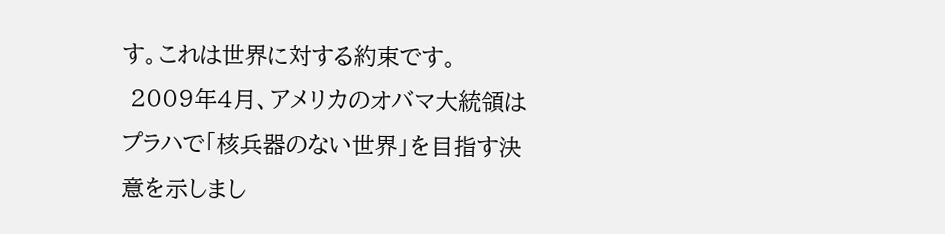す。これは世界に対する約束です。
 2009年4月、アメリカのオバマ大統領はプラハで「核兵器のない世界」を目指す決意を示しまし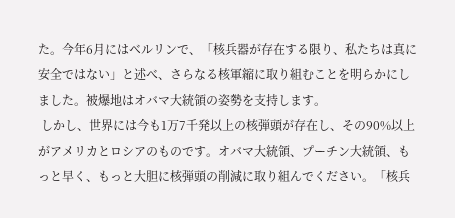た。今年6月にはベルリンで、「核兵器が存在する限り、私たちは真に安全ではない」と述べ、さらなる核軍縮に取り組むことを明らかにしました。被爆地はオバマ大統領の姿勢を支持します。
 しかし、世界には今も1万7千発以上の核弾頭が存在し、その90%以上がアメリカとロシアのものです。オバマ大統領、プーチン大統領、もっと早く、もっと大胆に核弾頭の削減に取り組んでください。「核兵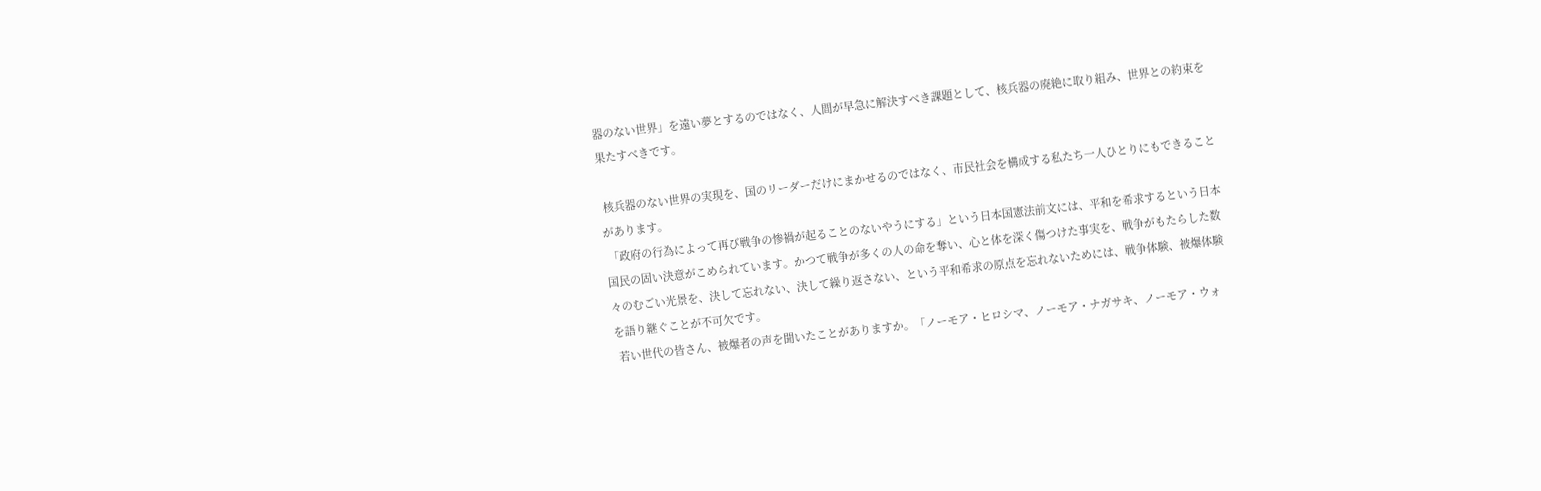器のない世界」を遠い夢とするのではなく、人間が早急に解決すべき課題として、核兵器の廃絶に取り組み、世界との約束を果たすべきです。

 核兵器のない世界の実現を、国のリーダーだけにまかせるのではなく、市民社会を構成する私たち一人ひとりにもできることがあります。
 「政府の行為によって再び戦争の惨禍が起ることのないやうにする」という日本国憲法前文には、平和を希求するという日本国民の固い決意がこめられています。かつて戦争が多くの人の命を奪い、心と体を深く傷つけた事実を、戦争がもたらした数々のむごい光景を、決して忘れない、決して繰り返さない、という平和希求の原点を忘れないためには、戦争体験、被爆体験を語り継ぐことが不可欠です。
 若い世代の皆さん、被爆者の声を聞いたことがありますか。「ノーモア・ヒロシマ、ノーモア・ナガサキ、ノーモア・ウォ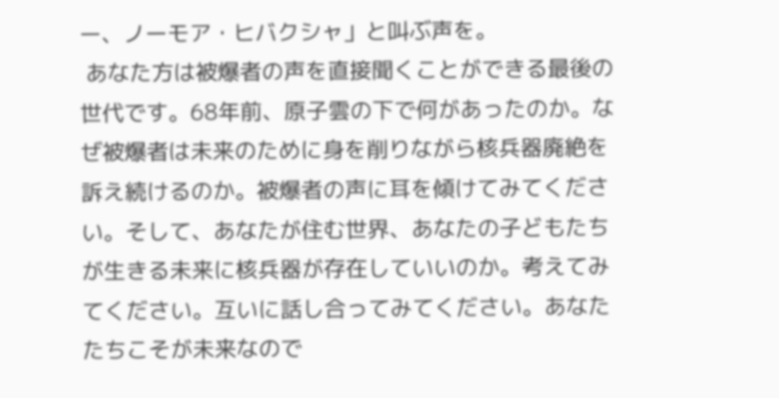ー、ノーモア・ヒバクシャ」と叫ぶ声を。
 あなた方は被爆者の声を直接聞くことができる最後の世代です。68年前、原子雲の下で何があったのか。なぜ被爆者は未来のために身を削りながら核兵器廃絶を訴え続けるのか。被爆者の声に耳を傾けてみてください。そして、あなたが住む世界、あなたの子どもたちが生きる未来に核兵器が存在していいのか。考えてみてください。互いに話し合ってみてください。あなたたちこそが未来なので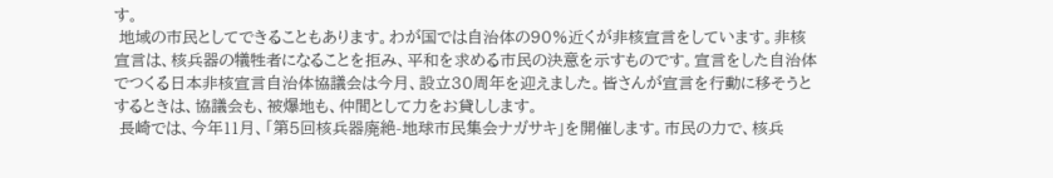す。
 地域の市民としてできることもあります。わが国では自治体の90%近くが非核宣言をしています。非核宣言は、核兵器の犠牲者になることを拒み、平和を求める市民の決意を示すものです。宣言をした自治体でつくる日本非核宣言自治体協議会は今月、設立30周年を迎えました。皆さんが宣言を行動に移そうとするときは、協議会も、被爆地も、仲間として力をお貸しします。
 長崎では、今年11月、「第5回核兵器廃絶-地球市民集会ナガサキ」を開催します。市民の力で、核兵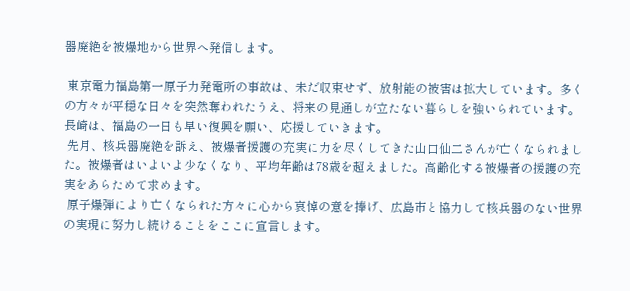器廃絶を被爆地から世界へ発信します。

 東京電力福島第一原子力発電所の事故は、未だ収束せず、放射能の被害は拡大しています。多くの方々が平穏な日々を突然奪われたうえ、将来の見通しが立たない暮らしを強いられています。長崎は、福島の一日も早い復興を願い、応援していきます。
 先月、核兵器廃絶を訴え、被爆者援護の充実に力を尽くしてきた山口仙二さんが亡くなられました。被爆者はいよいよ少なくなり、平均年齢は78歳を超えました。高齢化する被爆者の援護の充実をあらためて求めます。
 原子爆弾により亡くなられた方々に心から哀悼の意を捧げ、広島市と協力して核兵器のない世界の実現に努力し続けることをここに宣言します。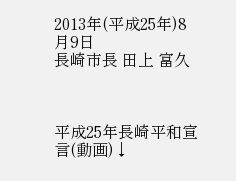2013年(平成25年)8月9日
長崎市長 田上 富久



平成25年長崎平和宣言(動画)↓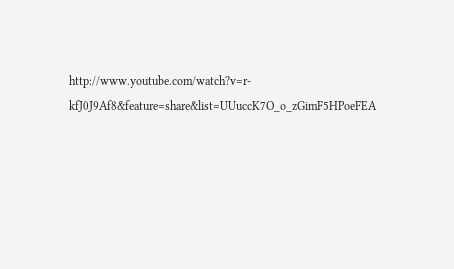http://www.youtube.com/watch?v=r-kfJ0J9Af8&feature=share&list=UUuccK7O_o_zGimF5HPoeFEA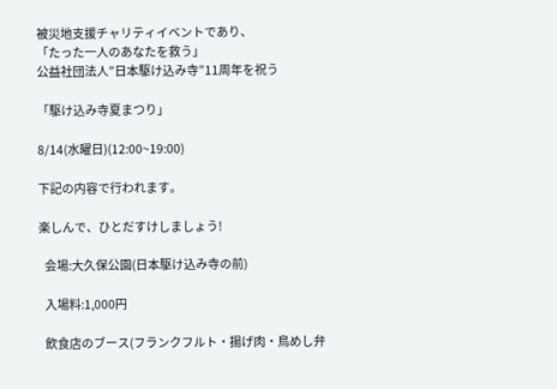被災地支援チャリティイベントであり、
「たった一人のあなたを救う」
公益社団法人”日本駆け込み寺”11周年を祝う

「駆け込み寺夏まつり」

8/14(水曜日)(12:00~19:00)

下記の内容で行われます。

楽しんで、ひとだすけしましょう!

  会場:大久保公園(日本駆け込み寺の前)

  入場料:1,000円

  飲食店のブース(フランクフルト・揚げ肉・鳥めし弁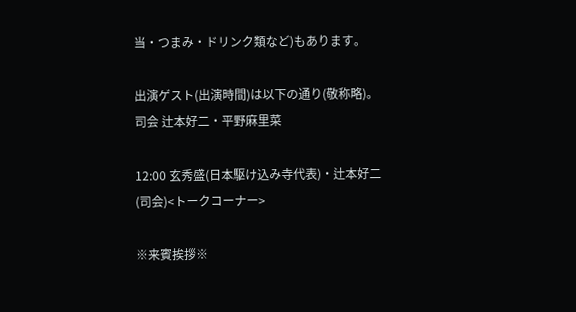当・つまみ・ドリンク類など)もあります。

出演ゲスト(出演時間)は以下の通り(敬称略)。
司会 辻本好二・平野麻里菜

12:00 玄秀盛(日本駆け込み寺代表)・辻本好二(司会)<トークコーナー>

※来賓挨拶※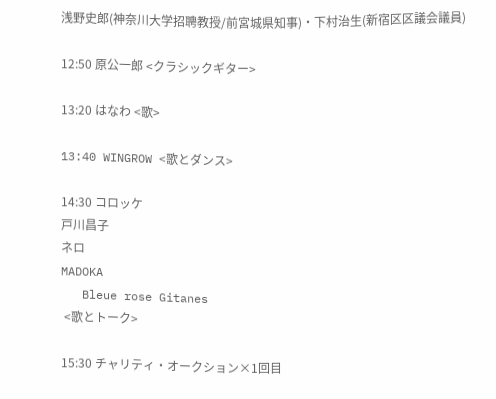浅野史郎(神奈川大学招聘教授/前宮城県知事)・下村治生(新宿区区議会議員)

12:50 原公一郎 <クラシックギター>

13:20 はなわ <歌>

13:40 WINGROW <歌とダンス>

14:30 コロッケ
戸川昌子
ネロ
MADOKA
   Bleue rose Gitanes
 <歌とトーク>

15:30 チャリティ・オークション×1回目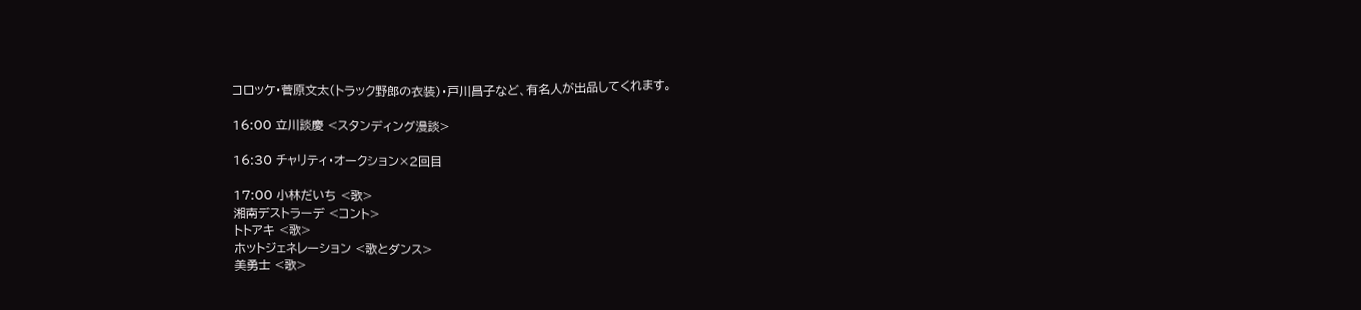コロッケ・菅原文太(トラック野郎の衣装)・戸川昌子など、有名人が出品してくれます。

16:00 立川談慶 <スタンディング漫談>

16:30 チャリティ・オークション×2回目

17:00 小林だいち <歌>
湘南デストラーデ <コント>
トトアキ <歌>
ホットジェネレーション <歌とダンス>
美勇士 <歌>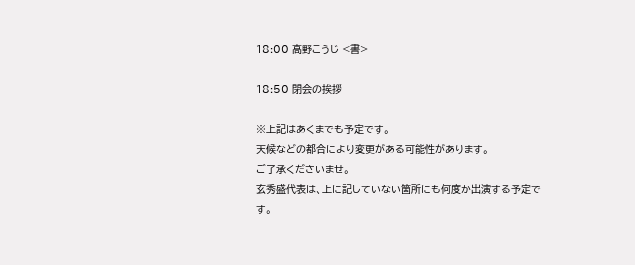18:00 高野こうじ <書>

18:50 閉会の挨拶

※上記はあくまでも予定です。
天候などの都合により変更がある可能性があります。
ご了承くださいませ。
玄秀盛代表は、上に記していない箇所にも何度か出演する予定です。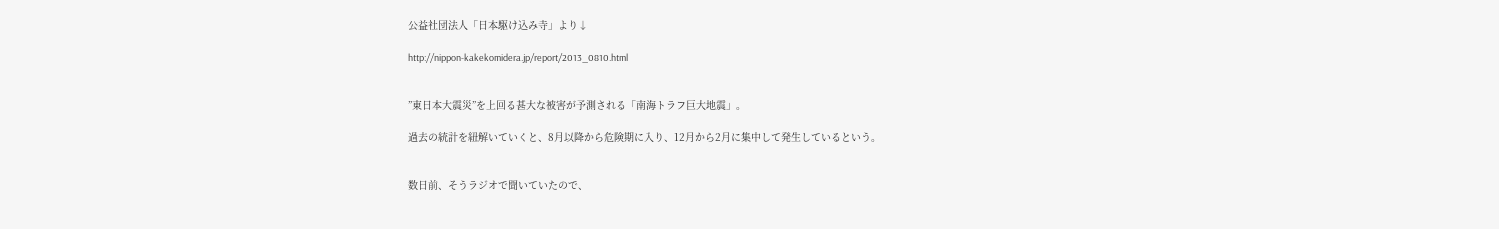公益社団法人「日本駆け込み寺」より↓

http://nippon-kakekomidera.jp/report/2013_0810.html


”東日本大震災”を上回る甚大な被害が予測される「南海トラフ巨大地震」。

過去の統計を紐解いていくと、8月以降から危険期に入り、12月から2月に集中して発生しているという。


数日前、そうラジオで聞いていたので、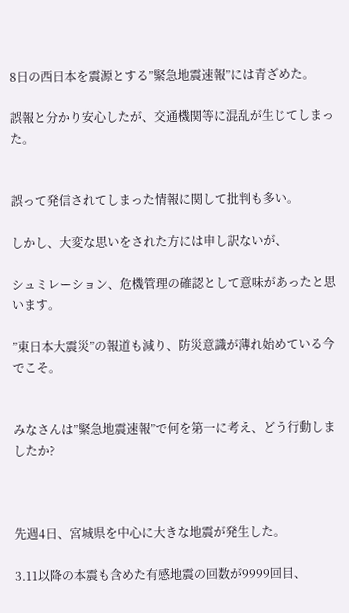8日の西日本を震源とする”緊急地震速報”には青ざめた。

誤報と分かり安心したが、交通機関等に混乱が生じてしまった。


誤って発信されてしまった情報に関して批判も多い。

しかし、大変な思いをされた方には申し訳ないが、

シュミレーション、危機管理の確認として意味があったと思います。

”東日本大震災”の報道も減り、防災意識が薄れ始めている今でこそ。


みなさんは”緊急地震速報”で何を第一に考え、どう行動しましたか?



先週4日、宮城県を中心に大きな地震が発生した。

3.11以降の本震も含めた有感地震の回数が9999回目、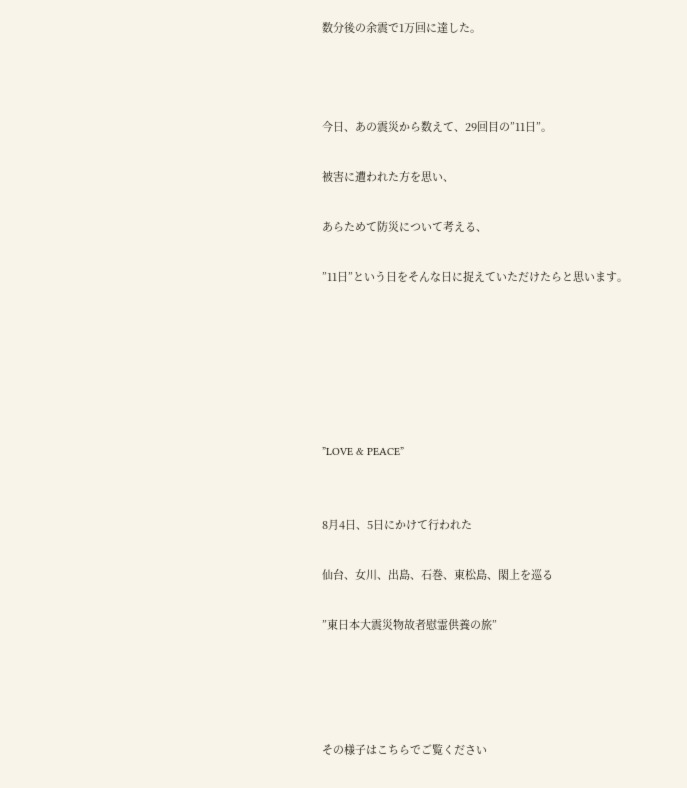数分後の余震で1万回に達した。



今日、あの震災から数えて、29回目の”11日”。

被害に遭われた方を思い、

あらためて防災について考える、

”11日”という日をそんな日に捉えていただけたらと思います。






”LOVE & PEACE”


8月4日、5日にかけて行われた

仙台、女川、出島、石巻、東松島、閖上を巡る

”東日本大震災物故者慰霊供養の旅”




その様子はこちらでご覧ください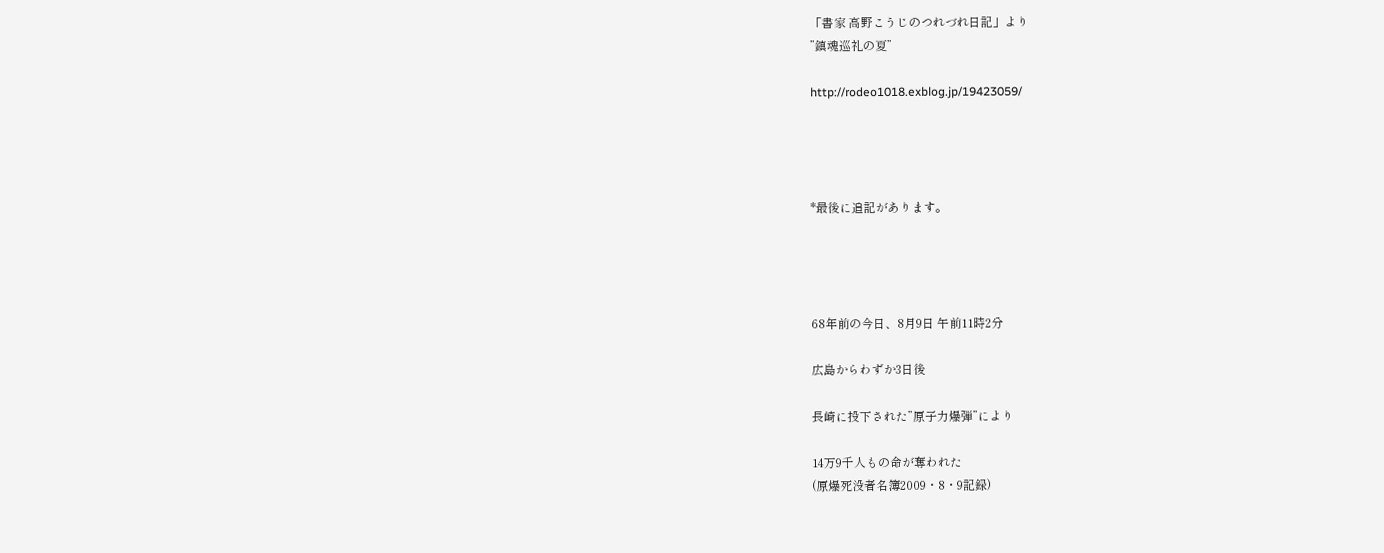「書家 高野こうじのつれづれ日記」より
”鎮魂巡礼の夏”

http://rodeo1018.exblog.jp/19423059/




*最後に追記があります。




68年前の今日、8月9日 午前11時2分

広島からわずか3日後

長崎に投下された”原子力爆弾”により

14万9千人もの命が奪われた
(原爆死没者名簿2009・8・9記録)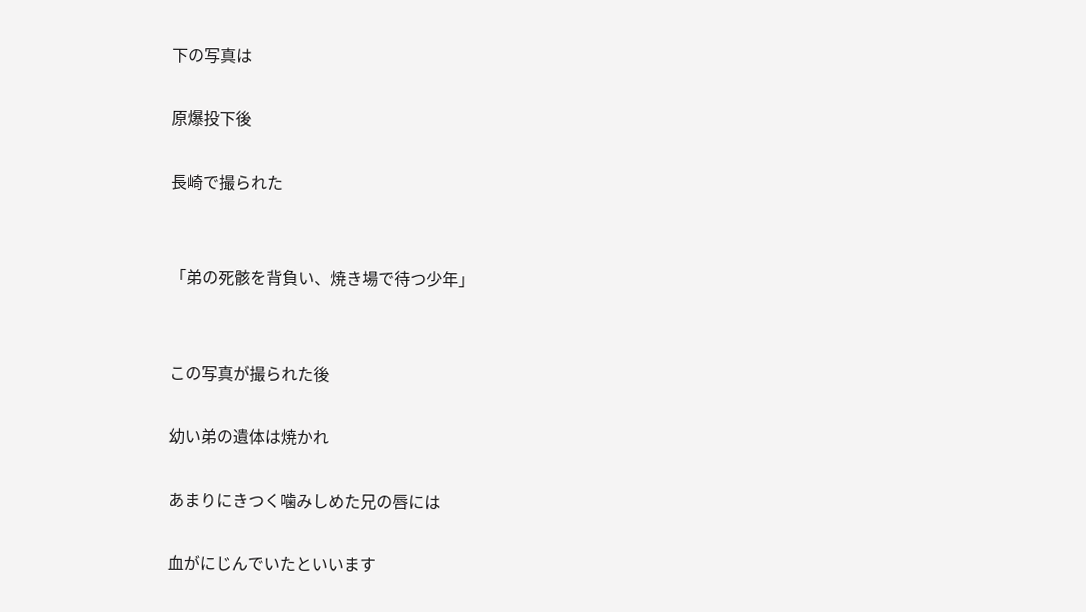下の写真は

原爆投下後

長崎で撮られた


「弟の死骸を背負い、焼き場で待つ少年」


この写真が撮られた後

幼い弟の遺体は焼かれ

あまりにきつく噛みしめた兄の唇には

血がにじんでいたといいます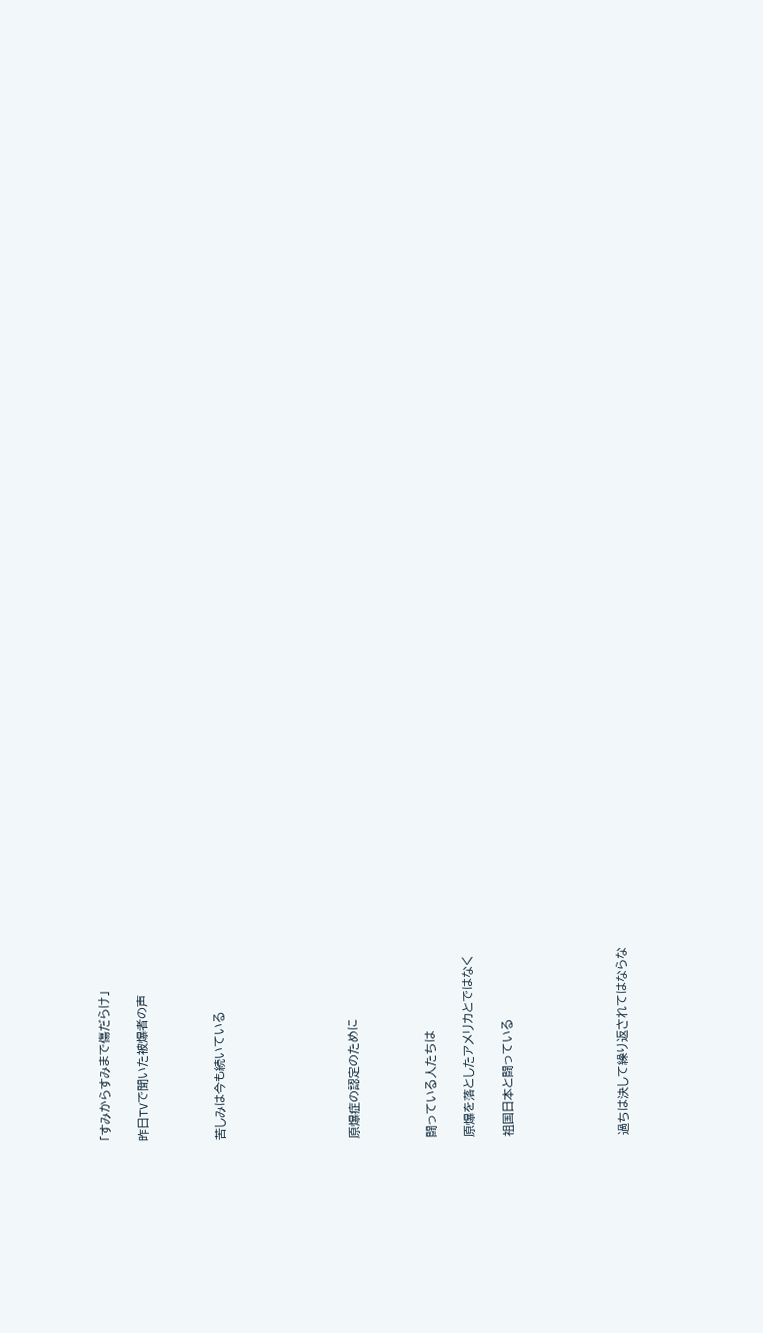「すみからすみまで傷だらけ」

昨日TVで聞いた被爆者の声



苦しみは今も続いている






原爆症の認定のために



闘っている人たちは

原爆を落としたアメリカとではなく

祖国日本と闘っている





過ちは決して繰り返されてはならな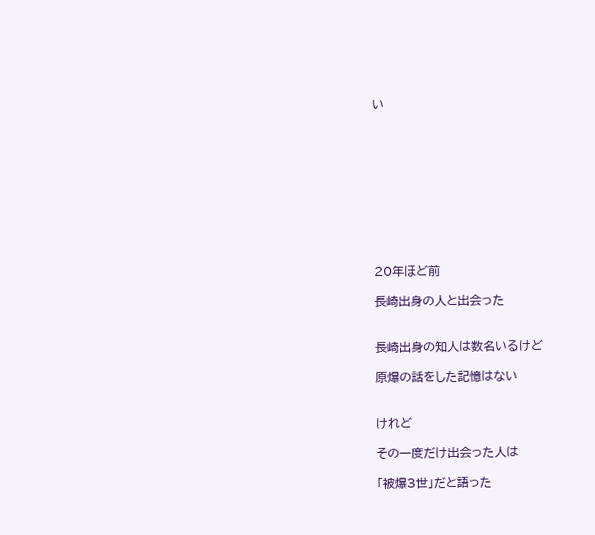い










20年ほど前

長崎出身の人と出会った


長崎出身の知人は数名いるけど

原爆の話をした記憶はない


けれど

その一度だけ出会った人は

「被爆3世」だと語った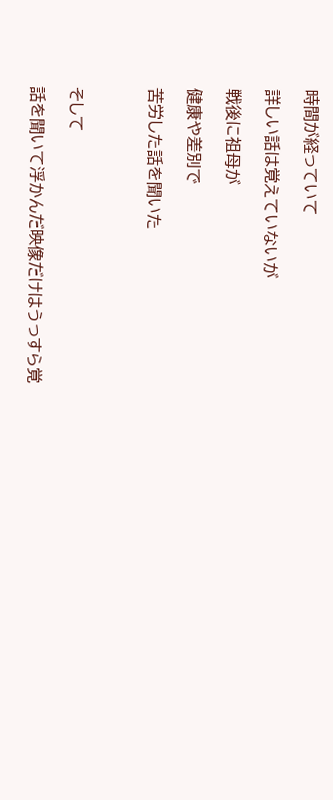時間が経っていて

詳しい話は覚えていないが

戦後に祖母が

健康や差別で

苦労した話を聞いた



そして

話を聞いて浮かんだ映像だけはうっすら覚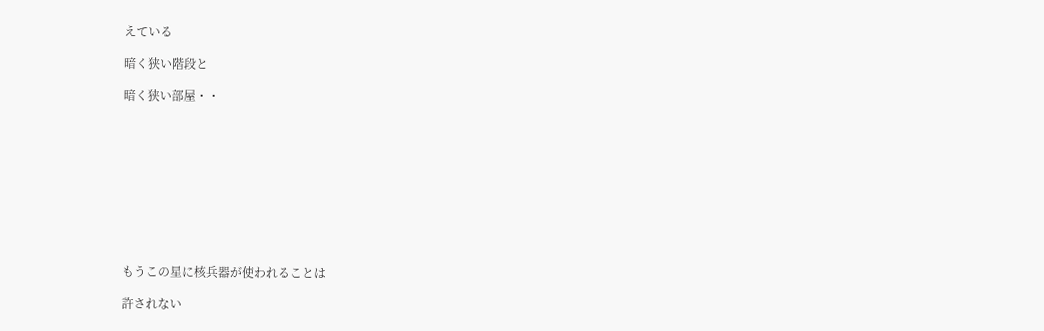えている

暗く狭い階段と

暗く狭い部屋・・










もうこの星に核兵器が使われることは

許されない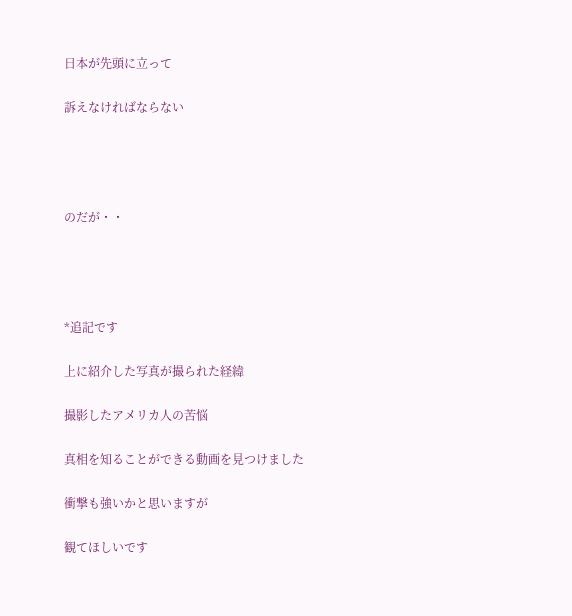日本が先頭に立って

訴えなければならない




のだが・・




*追記です

上に紹介した写真が撮られた経緯

撮影したアメリカ人の苦悩

真相を知ることができる動画を見つけました

衝撃も強いかと思いますが

観てほしいです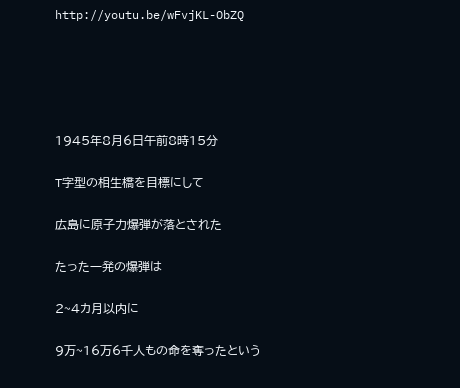http://youtu.be/wFvjKL-ObZQ





1945年8月6日午前8時15分

T字型の相生橋を目標にして

広島に原子力爆弾が落とされた

たった一発の爆弾は

2~4カ月以内に

9万~16万6千人もの命を奪ったという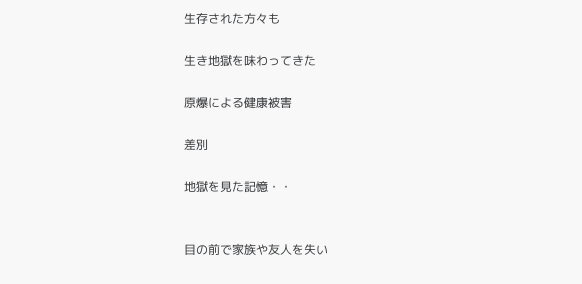生存された方々も

生き地獄を味わってきた

原爆による健康被害

差別

地獄を見た記憶・・


目の前で家族や友人を失い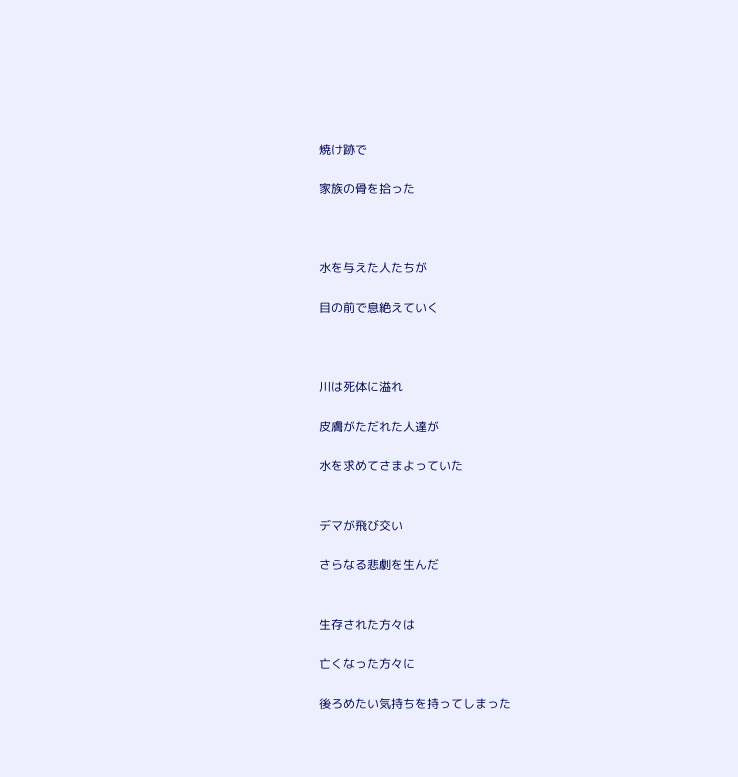焼け跡で

家族の骨を拾った



水を与えた人たちが

目の前で息絶えていく



川は死体に溢れ

皮膚がただれた人達が

水を求めてさまよっていた


デマが飛び交い

さらなる悲劇を生んだ


生存された方々は

亡くなった方々に

後ろめたい気持ちを持ってしまった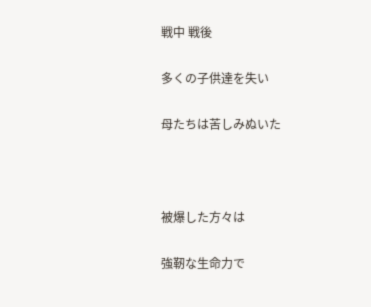戦中 戦後

多くの子供達を失い

母たちは苦しみぬいた



被爆した方々は

強靭な生命力で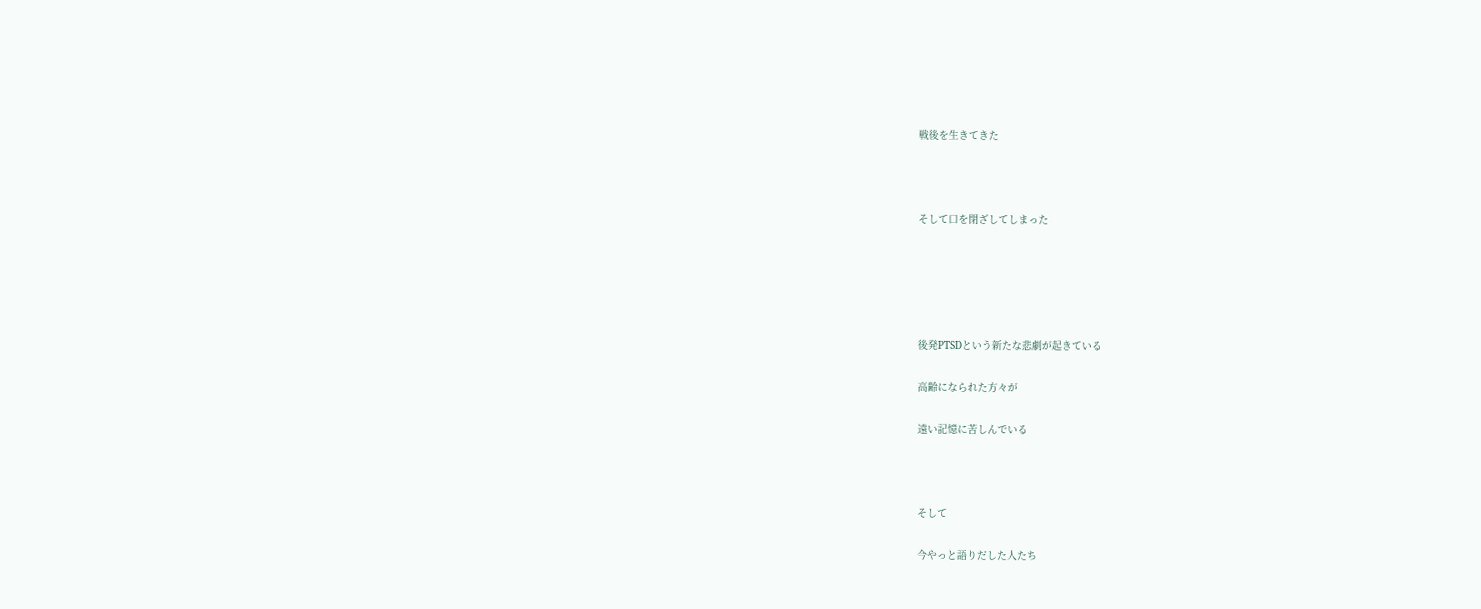戦後を生きてきた



そして口を閉ざしてしまった





後発PTSDという新たな悲劇が起きている

高齢になられた方々が

遠い記憶に苦しんでいる



そして

今やっと語りだした人たち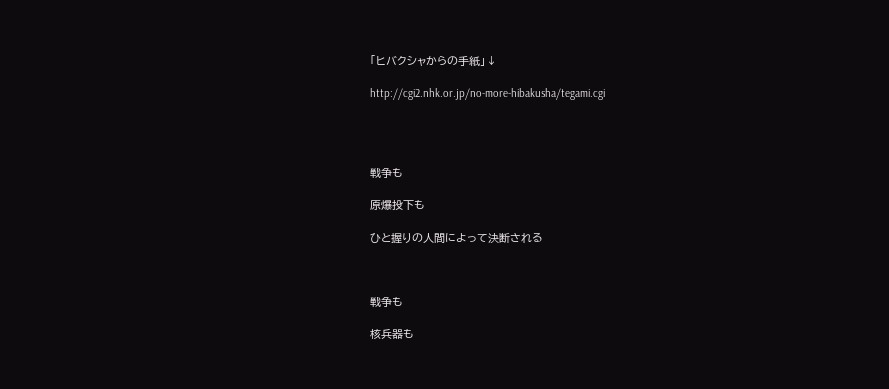「ヒバクシャからの手紙」↓

http://cgi2.nhk.or.jp/no-more-hibakusha/tegami.cgi




戦争も

原爆投下も

ひと握りの人間によって決断される



戦争も

核兵器も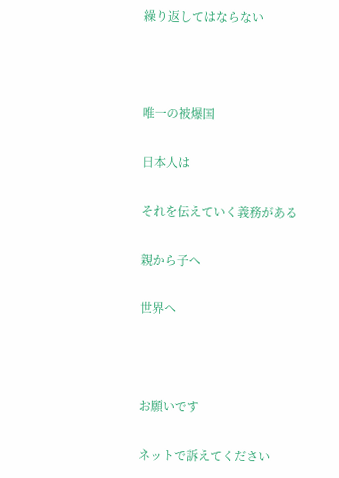繰り返してはならない



唯一の被爆国

日本人は

それを伝えていく義務がある

親から子へ

世界へ



お願いです

ネットで訴えてください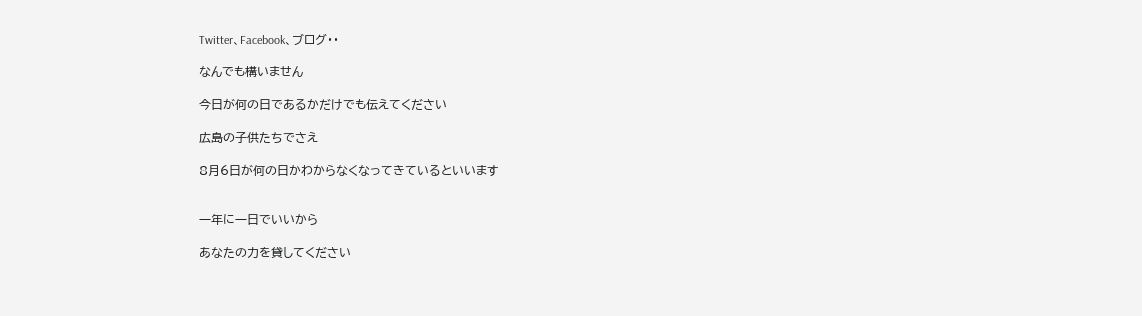Twitter、Facebook、ブログ・・

なんでも構いません

今日が何の日であるかだけでも伝えてください

広島の子供たちでさえ

8月6日が何の日かわからなくなってきているといいます


一年に一日でいいから

あなたの力を貸してください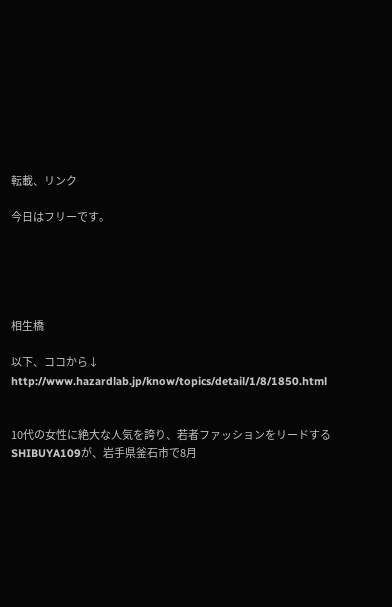転載、リンク

今日はフリーです。





相生橋

以下、ココから↓
http://www.hazardlab.jp/know/topics/detail/1/8/1850.html


10代の女性に絶大な人気を誇り、若者ファッションをリードするSHIBUYA109が、岩手県釜石市で8月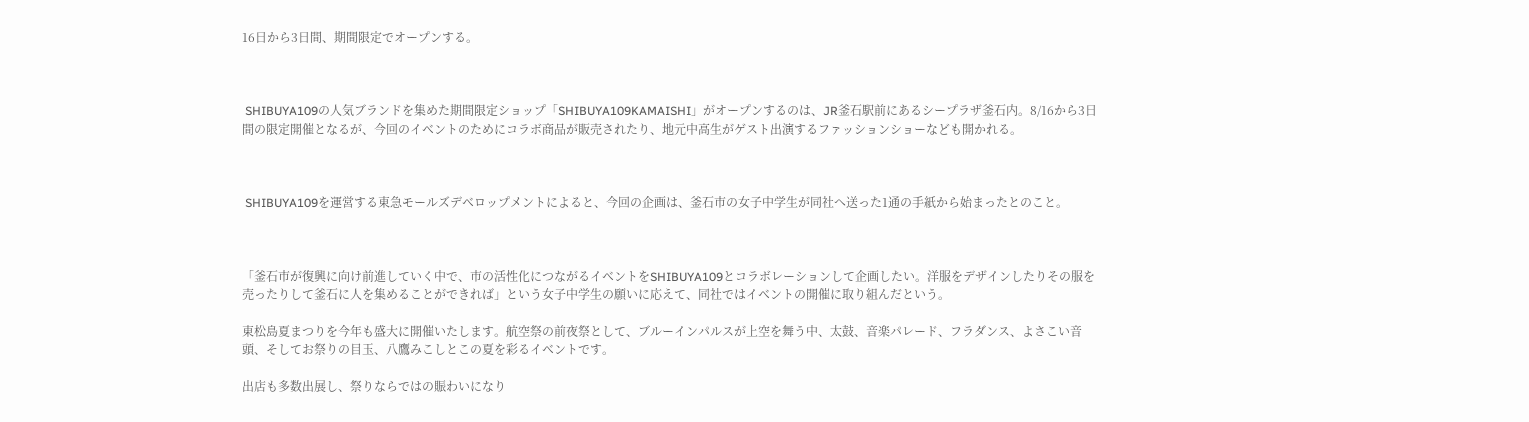16日から3日間、期間限定でオープンする。



 SHIBUYA109の人気ブランドを集めた期間限定ショップ「SHIBUYA109KAMAISHI」がオープンするのは、JR釜石駅前にあるシープラザ釜石内。8/16から3日間の限定開催となるが、今回のイベントのためにコラボ商品が販売されたり、地元中高生がゲスト出演するファッションショーなども開かれる。



 SHIBUYA109を運営する東急モールズデベロップメントによると、今回の企画は、釜石市の女子中学生が同社へ送った1通の手紙から始まったとのこと。



「釜石市が復興に向け前進していく中で、市の活性化につながるイベントをSHIBUYA109とコラボレーションして企画したい。洋服をデザインしたりその服を売ったりして釜石に人を集めることができれば」という女子中学生の願いに応えて、同社ではイベントの開催に取り組んだという。

東松島夏まつりを今年も盛大に開催いたします。航空祭の前夜祭として、ブルーインパルスが上空を舞う中、太鼓、音楽パレード、フラダンス、よさこい音頭、そしてお祭りの目玉、八鷹みこしとこの夏を彩るイベントです。

出店も多数出展し、祭りならではの賑わいになり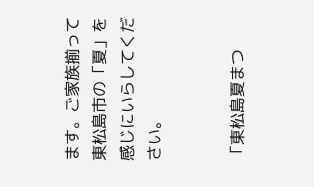ます。ご家族揃って東松島市の「夏」を感じにいらしてください。


「東松島夏まつ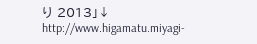り 2013」↓
http://www.higamatu.miyagi-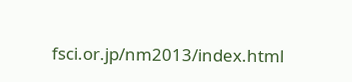fsci.or.jp/nm2013/index.html